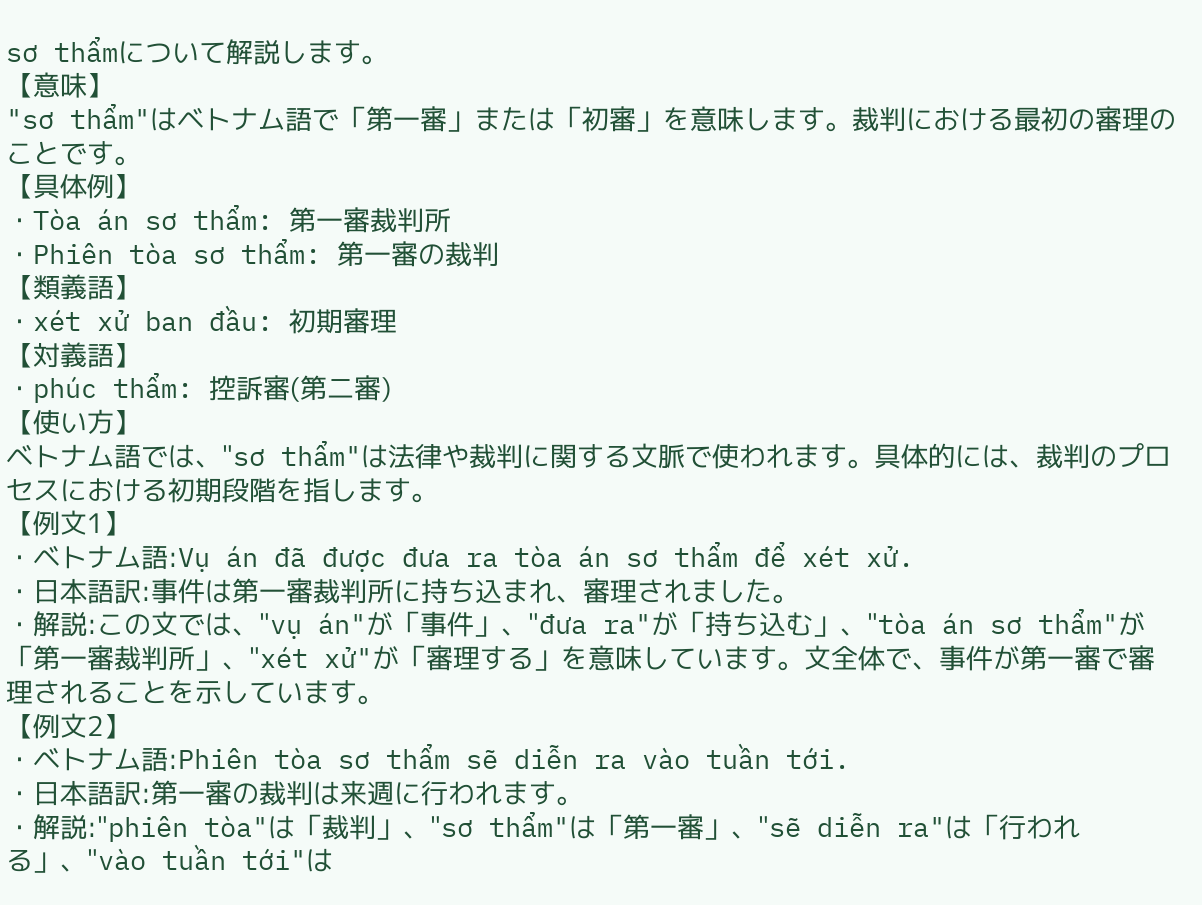sơ thẩmについて解説します。
【意味】
"sơ thẩm"はベトナム語で「第一審」または「初審」を意味します。裁判における最初の審理のことです。
【具体例】
・Tòa án sơ thẩm: 第一審裁判所
・Phiên tòa sơ thẩm: 第一審の裁判
【類義語】
・xét xử ban đầu: 初期審理
【対義語】
・phúc thẩm: 控訴審(第二審)
【使い方】
ベトナム語では、"sơ thẩm"は法律や裁判に関する文脈で使われます。具体的には、裁判のプロセスにおける初期段階を指します。
【例文1】
・ベトナム語:Vụ án đã được đưa ra tòa án sơ thẩm để xét xử.
・日本語訳:事件は第一審裁判所に持ち込まれ、審理されました。
・解説:この文では、"vụ án"が「事件」、"đưa ra"が「持ち込む」、"tòa án sơ thẩm"が「第一審裁判所」、"xét xử"が「審理する」を意味しています。文全体で、事件が第一審で審理されることを示しています。
【例文2】
・ベトナム語:Phiên tòa sơ thẩm sẽ diễn ra vào tuần tới.
・日本語訳:第一審の裁判は来週に行われます。
・解説:"phiên tòa"は「裁判」、"sơ thẩm"は「第一審」、"sẽ diễn ra"は「行われる」、"vào tuần tới"は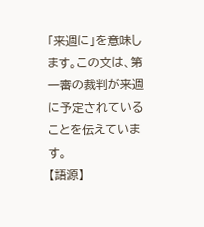「来週に」を意味します。この文は、第一審の裁判が来週に予定されていることを伝えています。
【語源】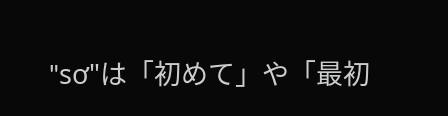"sơ"は「初めて」や「最初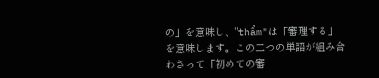の」を意味し、"thẩm"は「審理する」を意味します。この二つの単語が組み合わさって「初めての審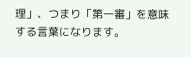理」、つまり「第一審」を意味する言葉になります。